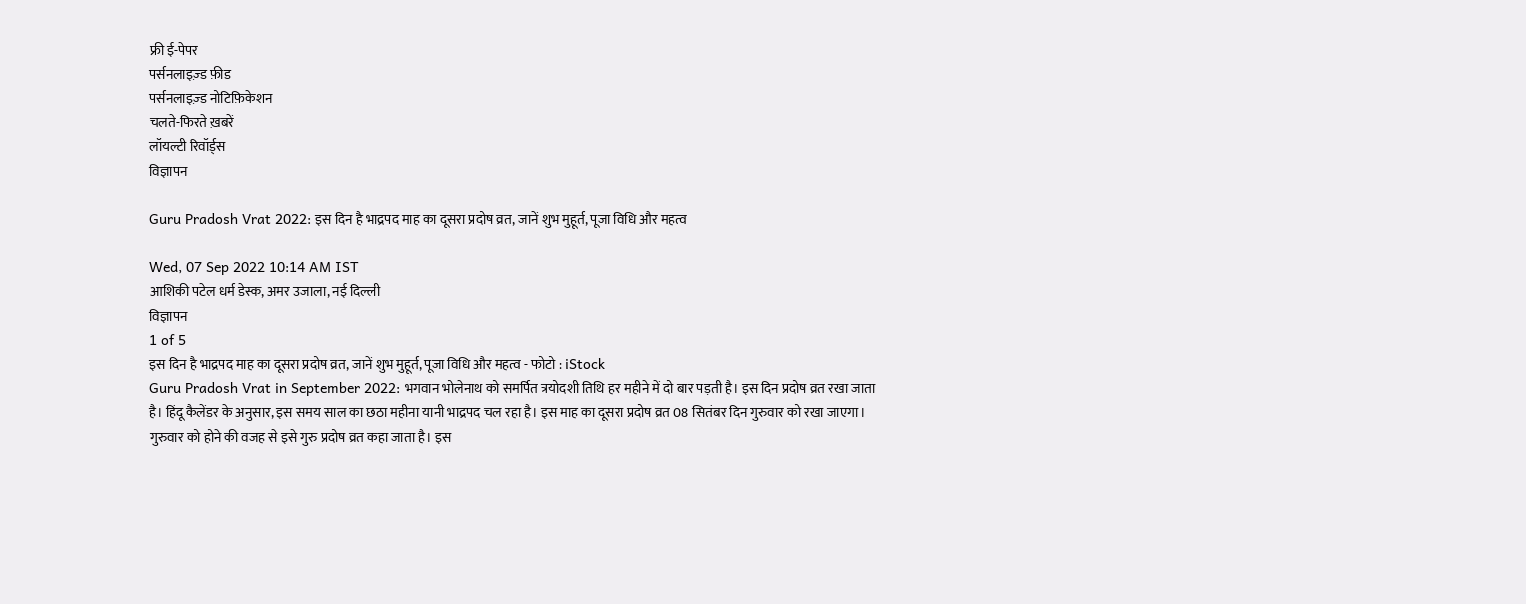फ्री ई-पेपर
पर्सनलाइज़्ड फ़ीड
पर्सनलाइज़्ड नोटिफ़िकेशन
चलते-फिरते ख़बरें
लॉयल्टी रिवॉर्ड्स
विज्ञापन

Guru Pradosh Vrat 2022: इस दिन है भाद्रपद माह का दूसरा प्रदोष व्रत, जानें शुभ मुहूर्त, पूजा विधि और महत्व

Wed, 07 Sep 2022 10:14 AM IST
आशिकी पटेल धर्म डेस्क, अमर उजाला, नई दिल्ली
विज्ञापन
1 of 5
इस दिन है भाद्रपद माह का दूसरा प्रदोष व्रत, जानें शुभ मुहूर्त, पूजा विधि और महत्व - फोटो : iStock
Guru Pradosh Vrat in September 2022: भगवान भोलेनाथ को समर्पित त्रयोदशी तिथि हर महीने में दो बार पड़ती है। इस दिन प्रदोष व्रत रखा जाता है। हिंदू कैलेंडर के अनुसार, इस समय साल का छठा महीना यानी भाद्रपद चल रहा है। इस माह का दूसरा प्रदोष व्रत 08 सितंबर दिन गुरुवार को रखा जाएगा। गुरुवार को होने की वजह से इसे गुरु प्रदोष व्रत कहा जाता है। इस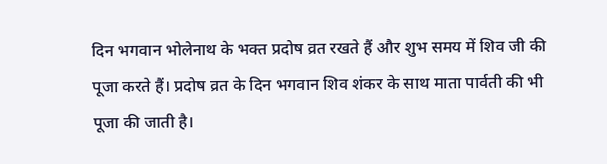दिन भगवान भोलेनाथ के भक्त प्रदोष व्रत रखते हैं और शुभ समय में शिव जी की पूजा करते हैं। प्रदोष व्रत के दिन भगवान शिव शंकर के साथ माता पार्वती की भी पूजा की जाती है।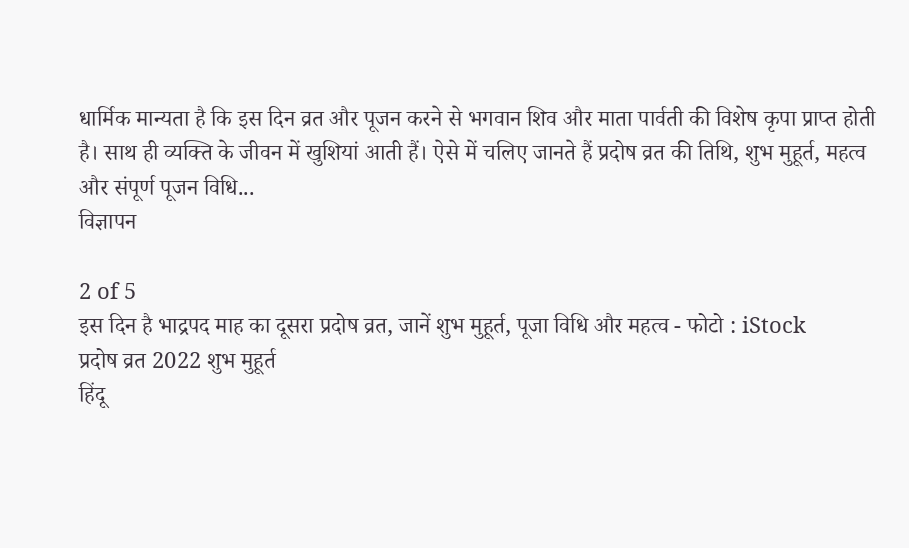धार्मिक मान्यता है कि इस दिन व्रत और पूजन करने से भगवान शिव और माता पार्वती की विशेष कृपा प्राप्त होती है। साथ ही व्यक्ति के जीवन में खुशियां आती हैं। ऐसे में चलिए जानते हैं प्रदोष व्रत की तिथि, शुभ मुहूर्त, महत्व और संपूर्ण पूजन विधि...
विज्ञापन

2 of 5
इस दिन है भाद्रपद माह का दूसरा प्रदोष व्रत, जानें शुभ मुहूर्त, पूजा विधि और महत्व - फोटो : iStock
प्रदोष व्रत 2022 शुभ मुहूर्त
हिंदू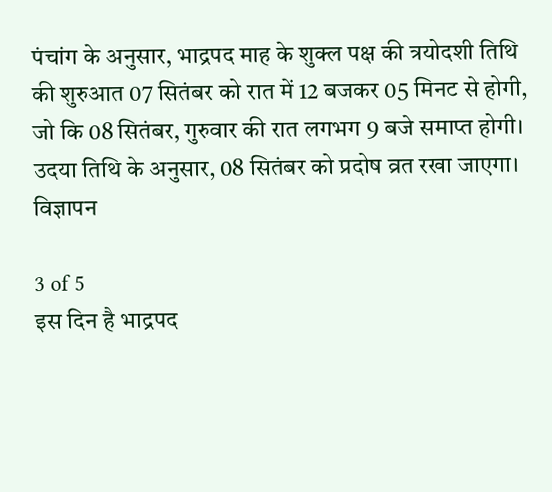पंचांग के अनुसार, भाद्रपद माह के शुक्ल पक्ष की त्रयोदशी तिथि की शुरुआत 07 सितंबर को रात में 12 बजकर 05 मिनट से होगी, जो कि 08 सितंबर, गुरुवार की रात लगभग 9 बजे समाप्त होगी। उदया तिथि के अनुसार, 08 सितंबर को प्रदोष व्रत रखा जाएगा।
विज्ञापन

3 of 5
इस दिन है भाद्रपद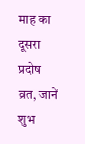माह का दूसरा प्रदोष व्रत, जानें शुभ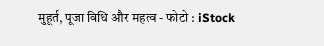मुहूर्त, पूजा विधि और महत्व - फोटो : iStock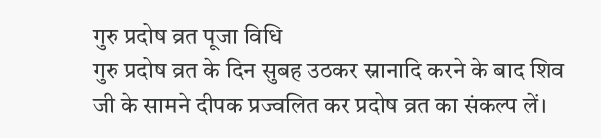गुरु प्रदोष व्रत पूजा विधि
गुरु प्रदोष व्रत के दिन सुबह उठकर स्नानादि करने के बाद शिव जी के सामने दीपक प्रज्वलित कर प्रदोष व्रत का संकल्प लें।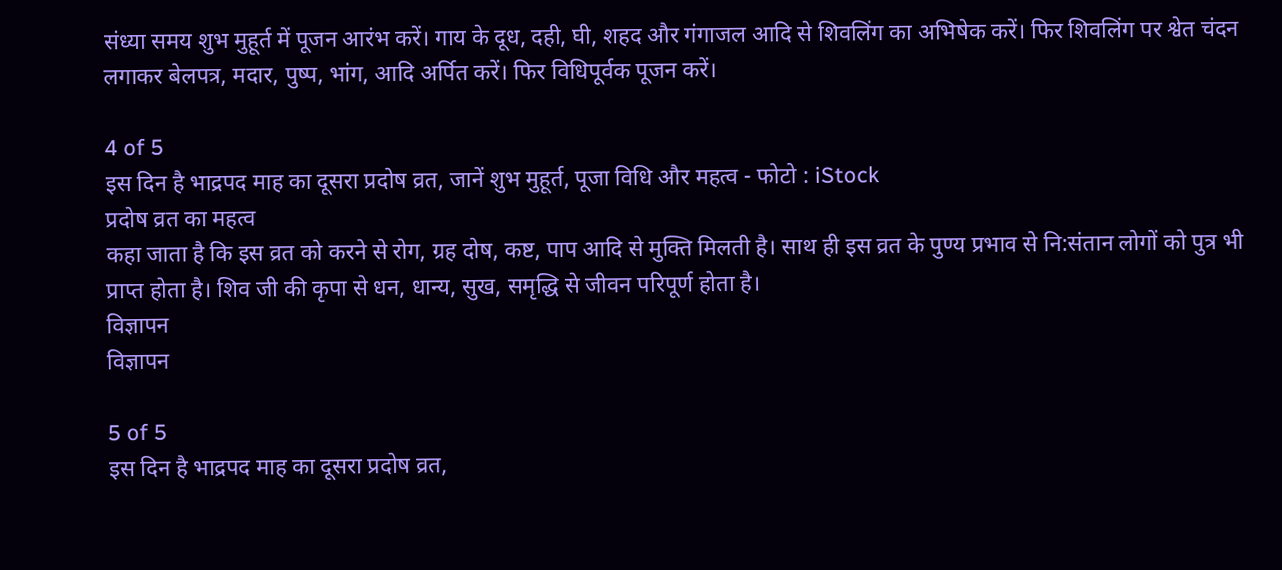संध्या समय शुभ मुहूर्त में पूजन आरंभ करें। गाय के दूध, दही, घी, शहद और गंगाजल आदि से शिवलिंग का अभिषेक करें। फिर शिवलिंग पर श्वेत चंदन लगाकर बेलपत्र, मदार, पुष्प, भांग, आदि अर्पित करें। फिर विधिपूर्वक पूजन करें।

4 of 5
इस दिन है भाद्रपद माह का दूसरा प्रदोष व्रत, जानें शुभ मुहूर्त, पूजा विधि और महत्व - फोटो : iStock
प्रदोष व्रत का महत्व
कहा जाता है कि इस व्रत को करने से रोग, ग्रह दोष, कष्ट, पाप आदि से मुक्ति मिलती है। साथ ही इस व्रत के पुण्य प्रभाव से नि:संतान लोगों को पुत्र भी प्राप्त होता है। शिव जी की कृपा से धन, धान्य, सुख, समृद्धि से जीवन परिपूर्ण होता है।
विज्ञापन
विज्ञापन

5 of 5
इस दिन है भाद्रपद माह का दूसरा प्रदोष व्रत,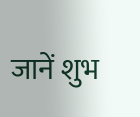जानें शुभ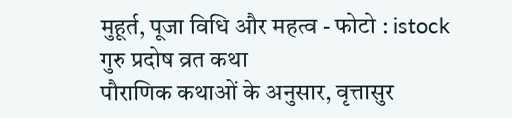मुहूर्त, पूजा विधि और महत्व - फोटो : istock
गुरु प्रदोष व्रत कथा
पौराणिक कथाओं के अनुसार, वृत्तासुर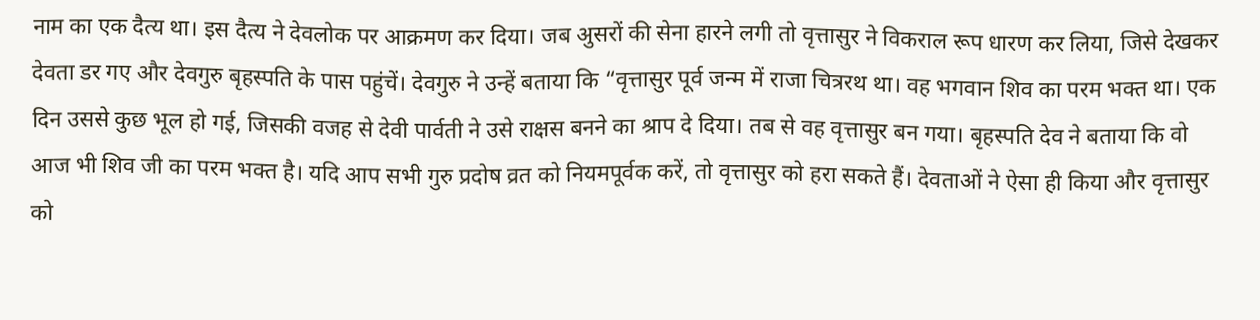नाम का एक दैत्य था। इस दैत्य ने देवलोक पर आक्रमण कर दिया। जब अुसरों की सेना हारने लगी तो वृत्तासुर ने विकराल रूप धारण कर लिया, जिसे देखकर देवता डर गए और देवगुरु बृहस्पति के पास पहुंचें। देवगुरु ने उन्हें बताया कि “वृत्तासुर पूर्व जन्म में राजा चित्ररथ था। वह भगवान शिव का परम भक्त था। एक दिन उससे कुछ भूल हो गई, जिसकी वजह से देवी पार्वती ने उसे राक्षस बनने का श्राप दे दिया। तब से वह वृत्तासुर बन गया। बृहस्पति देव ने बताया कि वो आज भी शिव जी का परम भक्त है। यदि आप सभी गुरु प्रदोष व्रत को नियमपूर्वक करें, तो वृत्तासुर को हरा सकते हैं। देवताओं ने ऐसा ही किया और वृत्तासुर को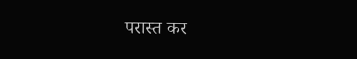परास्त कर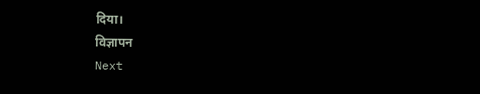दिया।
विज्ञापन
Next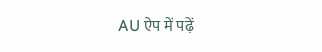AU ऐप में पढ़ें